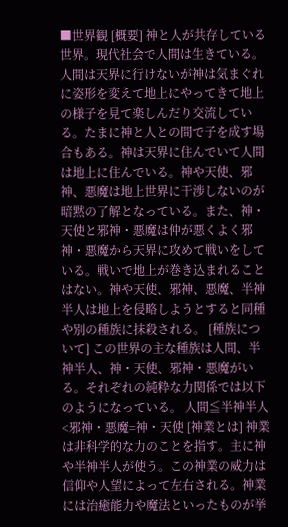■世界観 [概要] 神と人が共存している世界。現代社会で人間は生きている。人間は天界に行けないが神は気まぐれに姿形を変えて地上にやってきて地上の様子を見て楽しんだり交流している。たまに神と人との間で子を成す場合もある。神は天界に住んでいて人間は地上に住んでいる。神や天使、邪神、悪魔は地上世界に干渉しないのが暗黙の了解となっている。また、神・天使と邪神・悪魔は仲が悪くよく邪神・悪魔から天界に攻めて戦いをしている。戦いで地上が巻き込まれることはない。神や天使、邪神、悪魔、半神半人は地上を侵略しようとすると同種や別の種族に抹殺される。 [種族について] この世界の主な種族は人間、半神半人、神・天使、邪神・悪魔がいる。それぞれの純粋な力関係では以下のようになっている。 人間≦半神半人<邪神・悪魔=神・天使 [神業とは] 神業は非科学的な力のことを指す。主に神や半神半人が使う。この神業の威力は信仰や人望によって左右される。神業には治癒能力や魔法といったものが挙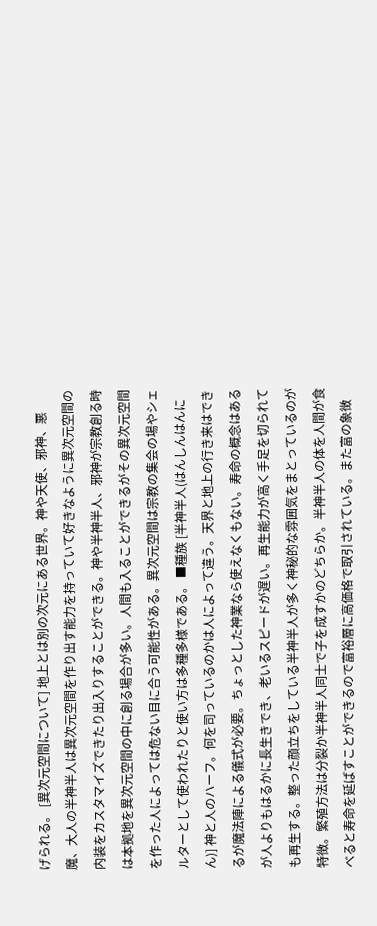げられる。 [異次元空間について] 地上とは別の次元にある世界。神や天使、邪神、悪魔、大人の半神半人は異次元空間を作り出す能力を持っていて好きなように異次元空間の内装をカスタマイズできたり出入りすることができる。神や半神半人、邪神が宗教創る時は本拠地を異次元空間の中に創る場合が多い。人間も入ることができるがその異次元空間を作った人によっては危ない目に合う可能性がある。異次元空間は宗教の集会の場やシェルターとして使われたりと使い方は多種多様である。 ■種族 [半神半人(はんしんはんにん)] 神と人のハーフ。何を司っているのかは人によって違う。天界と地上の行き来はできるが魔法陣による儀式が必要。ちょっとした神業なら使えなくもない。寿命の概念はあるが人よりもはるかに長生きでき、老いるスピードが遅い。再生能力が高く手足を切られても再生する。整った顔立ちをしている半神半人が多く神秘的な雰囲気をまとっているのが特徴。繁殖方法は分裂か半神半人同士で子を成すかのどちらか。半神半人の体を人間が食べると寿命を延ばすことができるので富裕層に高価格で取引されている。また富の象徴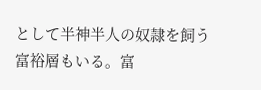として半神半人の奴隷を飼う富裕層もいる。富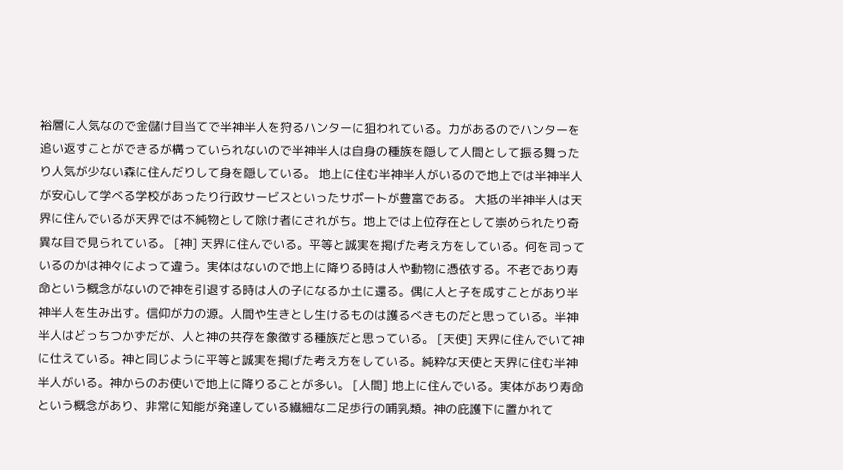裕層に人気なので金儲け目当てで半神半人を狩るハンターに狙われている。力があるのでハンターを追い返すことができるが構っていられないので半神半人は自身の種族を隠して人間として振る舞ったり人気が少ない森に住んだりして身を隠している。 地上に住む半神半人がいるので地上では半神半人が安心して学べる学校があったり行政サービスといったサポートが豊富である。 大抵の半神半人は天界に住んでいるが天界では不純物として除け者にされがち。地上では上位存在として崇められたり奇異な目で見られている。 [神] 天界に住んでいる。平等と誠実を掲げた考え方をしている。何を司っているのかは神々によって違う。実体はないので地上に降りる時は人や動物に憑依する。不老であり寿命という概念がないので神を引退する時は人の子になるか土に還る。偶に人と子を成すことがあり半神半人を生み出す。信仰が力の源。人間や生きとし生けるものは護るべきものだと思っている。半神半人はどっちつかずだが、人と神の共存を象徴する種族だと思っている。 [天使] 天界に住んでいて神に仕えている。神と同じように平等と誠実を掲げた考え方をしている。純粋な天使と天界に住む半神半人がいる。神からのお使いで地上に降りることが多い。 [人間] 地上に住んでいる。実体があり寿命という概念があり、非常に知能が発達している繊細な二足歩行の哺乳類。神の庇護下に置かれて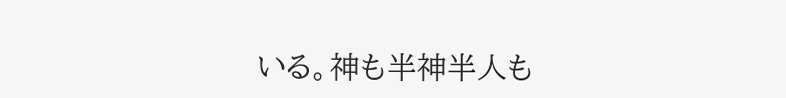いる。神も半神半人も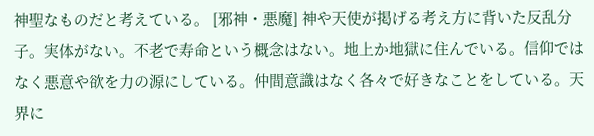神聖なものだと考えている。 [邪神・悪魔] 神や天使が掲げる考え方に背いた反乱分子。実体がない。不老で寿命という概念はない。地上か地獄に住んでいる。信仰ではなく悪意や欲を力の源にしている。仲間意識はなく各々で好きなことをしている。天界に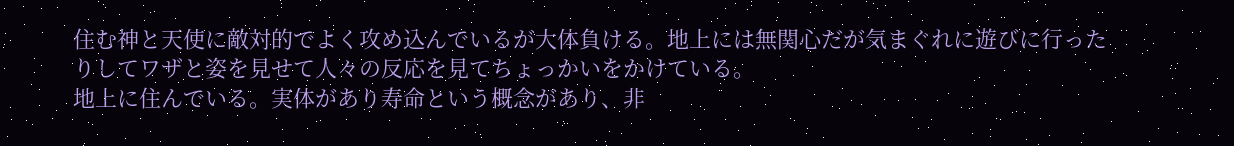住む神と天使に敵対的でよく攻め込んでいるが大体負ける。地上には無関心だが気まぐれに遊びに行ったりしてワザと姿を見せて人々の反応を見てちょっかいをかけている。
地上に住んでいる。実体があり寿命という概念があり、非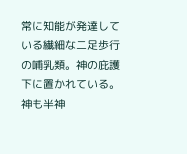常に知能が発達している繊細な二足歩行の哺乳類。神の庇護下に置かれている。神も半神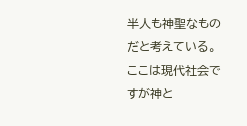半人も神聖なものだと考えている。
ここは現代社会ですが神と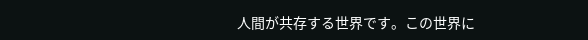人間が共存する世界です。この世界に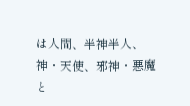は人間、半神半人、神・天使、邪神・悪魔と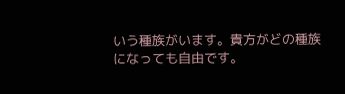いう種族がいます。貴方がどの種族になっても自由です。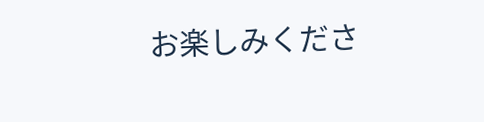お楽しみくださ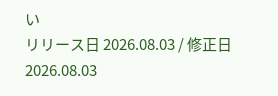い
リリース日 2026.08.03 / 修正日 2026.08.03